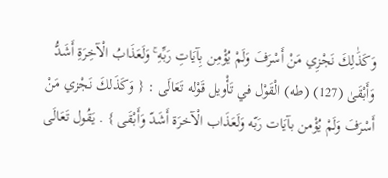وَكَذَٰلِكَ نَجْزِي مَنْ أَسْرَفَ وَلَمْ يُؤْمِن بِآيَاتِ رَبِّهِ ۚ وَلَعَذَابُ الْآخِرَةِ أَشَدُّ وَأَبْقَىٰ (127) (طه) الْقَوْل في تَأْويل قَوْله تَعَالَى : { وَكَذَلكَ نَجْزي مَنْ أَسْرَفَ وَلَمْ يُؤْمن بآيَات رَبّه وَلَعَذَاب الْآخرَة أَشَدّ وَأَبْقَى } . يَقُول تَعَالَى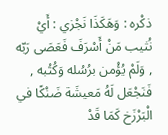ذكْره : وَهَكَذَا نَجْزي : أَيْ نُثيب مَنْ أَسْرَفَ فَعَصَى رَبّه , وَلَمْ يُؤْمن برُسُله وَكُتُبه , فَنَجْعَل لَهُ مَعيشَة ضَنْكًا في الْبَرْزَخ كَمَا قَدْ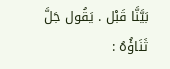بَيَّنَّا قَبْل . يَقُول جَلَّ ثَنَاؤُهُ :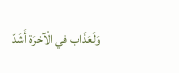وَلَعَذَاب في الْآخرَة أَشَدّ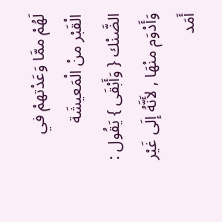لَهُمْ ممَّا وَعَدْتهمْ في الْقَبْر منْ الْمَعيشَة الضَّنْك { وَأَبْقَى } يَقُول : وَأَدْوَم منْهَا , لأَنَّهُ إلَى غَيْر أَمَد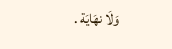وَلَا نهَايَة .